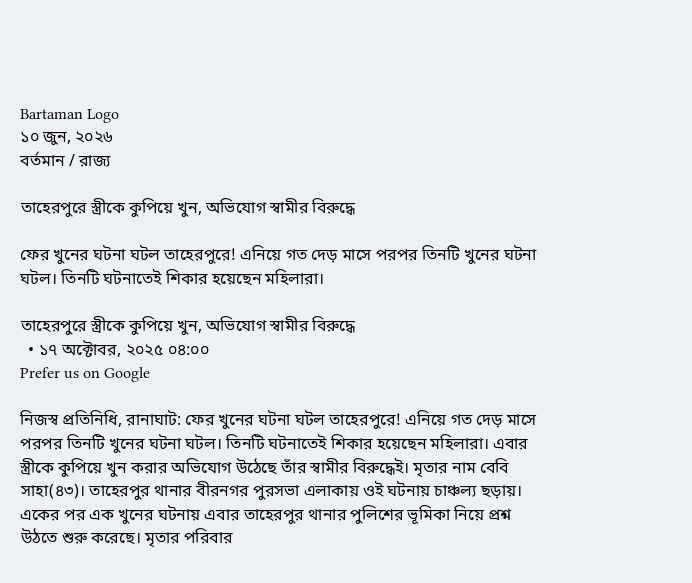Bartaman Logo
১০ জুন, ২০২৬
বর্তমান / রাজ্য

তাহেরপুরে স্ত্রীকে কুপিয়ে খুন, অভিযোগ স্বামীর বিরুদ্ধে

ফের খুনের ঘটনা ঘটল তাহেরপুরে! এনিয়ে গত দেড় মাসে পরপর তিনটি খুনের ঘটনা ঘটল। তিনটি ঘটনাতেই শিকার হয়েছেন মহিলারা।

তাহেরপুরে স্ত্রীকে কুপিয়ে খুন, অভিযোগ স্বামীর বিরুদ্ধে
  • ১৭ অক্টোবর, ২০২৫ ০৪:০০
Prefer us on Google

নিজস্ব প্রতিনিধি, রানাঘাট: ফের খুনের ঘটনা ঘটল তাহেরপুরে! এনিয়ে গত দেড় মাসে পরপর তিনটি খুনের ঘটনা ঘটল। তিনটি ঘটনাতেই শিকার হয়েছেন মহিলারা। এবার স্ত্রীকে কুপিয়ে খুন করার অভিযোগ উঠেছে তাঁর স্বামীর বিরুদ্ধে‌ই। মৃতার নাম বেবি সাহা(৪৩)। তাহেরপুর থানার বীরনগর পুরসভা এলাকায় ওই ঘটনায় চাঞ্চল্য ছড়ায়। একের পর এক খুনের ঘটনায় এবার তাহেরপুর থানার পুলিশের ভূমিকা নিয়ে প্রশ্ন উঠতে শুরু করেছে। মৃতার পরিবার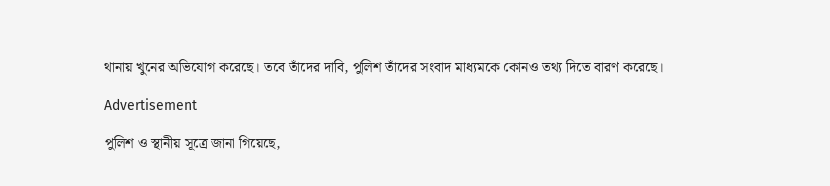থানায় খুনের অভিযোগ করেছে। তবে তাঁদের দাবি, পুলিশ তাঁদের সংবাদ মাধ্যমকে কোনও তথ্য দিতে বারণ করেছে।

Advertisement

পুলিশ ও স্থানীয় সূত্রে জানা গিয়েছে,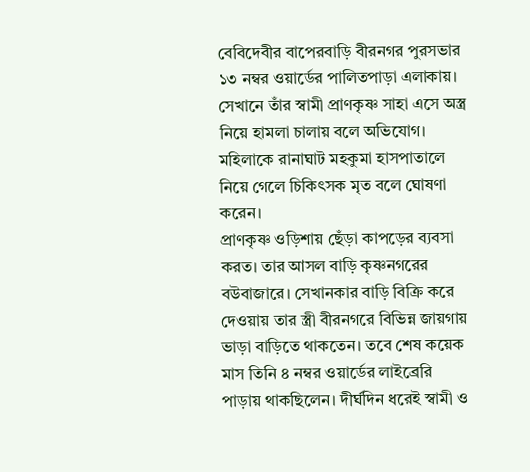বেবিদেবীর বাপেরবাড়ি বীরনগর পুরসভার ১৩ নম্বর ওয়ার্ডের পালিতপাড়া এলাকায়। সেখানে তাঁর স্বামী প্রাণকৃষ্ণ সাহা এসে অস্ত্র নিয়ে হামলা চালায় বলে অভিযোগ। মহিলাকে রানাঘাট মহকুমা হাসপাতালে নিয়ে গেলে চিকিৎসক মৃত বলে ঘোষণা করেন।
প্রাণকৃষ্ণ ওড়িশায় ছেঁড়া কাপড়ের ব্যবসা করত। তার আসল বাড়ি কৃষ্ণনগরের বউবাজারে। সেখানকার বাড়ি বিক্রি করে দেওয়ায় তার স্ত্রী বীরনগরে বিভিন্ন জায়গায় ভাড়া বাড়িতে থাকতেন। তবে শেষ কয়েক মাস তিনি ৪ নম্বর ওয়ার্ডের লাইব্রেরি পাড়ায় থাকছিলেন। দীর্ঘদিন ধরেই স্বামী ও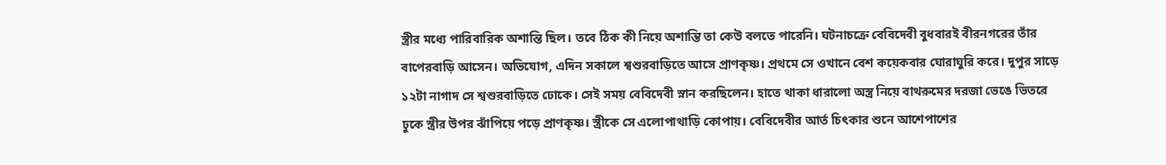স্ত্রীর মধ্যে পারিবারিক অশান্তি ছিল। তবে ঠিক কী নিয়ে অশান্তি তা কেউ বলতে পারেনি। ঘটনাচক্রে বেবিদেবী বুধবারই বীরনগরের তাঁর বাপেরবাড়ি আসেন। অভিযোগ, এদিন সকালে শ্বশুরবাড়িতে আসে প্রাণকৃষ্ণ। প্রথমে সে ওখানে বেশ কয়েকবার ঘোরাঘুরি করে। দুপুর সাড়ে ১২টা নাগাদ সে শ্বশুরবাড়িতে ঢোকে। সেই সময় বেবিদেবী স্নান করছিলেন। হাতে থাকা ধারালো অস্ত্র নিয়ে বাথরুমের দরজা ভেঙে ভিতরে ঢুকে স্ত্রীর উপর ঝাঁপিয়ে পড়ে প্রাণকৃষ্ণ। স্ত্রীকে সে এলোপাথাড়ি কোপায়। বেবিদেবীর আর্ত চিৎকার শুনে আশেপাশের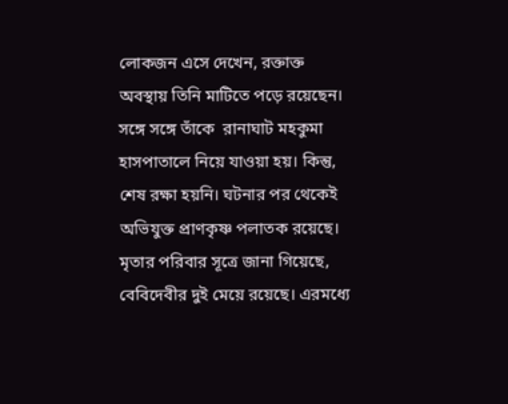লোকজন এসে দেখেন, রক্তাক্ত অবস্থায় তিনি মাটিতে পড়ে রয়েছেন। সঙ্গে সঙ্গে তাঁকে  রানাঘাট মহকুমা হাসপাতালে নিয়ে যাওয়া হয়। কিন্তু, শেষ রক্ষা হয়নি। ঘটনার পর থেকেই অভিযুক্ত প্রাণকৃষ্ণ পলাতক রয়েছে।
মৃতার পরিবার সূত্রে জানা গিয়েছে, বেবিদেবীর দুই মেয়ে রয়েছে। এরমধ্যে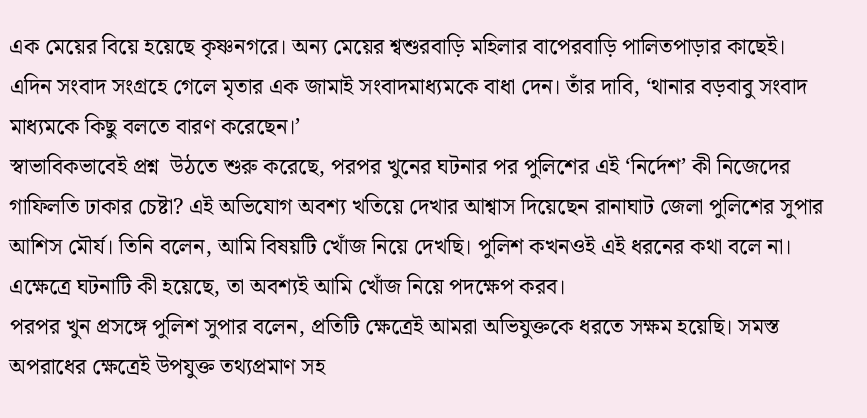এক মেয়ের বিয়ে হয়েছে কৃষ্ণনগরে। অন্য মেয়ের শ্বশুরবাড়ি মহিলার বাপেরবাড়ি পালিতপাড়ার কাছেই। এদিন সংবাদ সংগ্রহে গেলে মৃতার এক জামাই সংবাদমাধ্যমকে বাধা দেন। তাঁর দাবি, ‘থানার বড়বাবু সংবাদ মাধ্যমকে কিছু বলতে বারণ করেছেন।’
স্বাভাবিকভাবেই প্রশ্ন  উঠতে শুরু করেছে, পরপর খুনের ঘটনার পর পুলিশের এই ‘নির্দেশ’ কী নিজেদের গাফিলতি ঢাকার চেষ্টা? এই অভিযোগ অবশ্য খতিয়ে দেখার আশ্বাস দিয়েছেন রানাঘাট জেলা পুলিশের সুপার আশিস মৌর্য। তিনি বলেন, আমি বিষয়টি খোঁজ নিয়ে দেখছি। পুলিশ কখনওই এই ধরনের কথা বলে না। এক্ষেত্রে ঘটনাটি কী হয়েছে, তা অবশ্যই আমি খোঁজ নিয়ে পদক্ষেপ করব।
পরপর খুন প্রসঙ্গে পুলিশ সুপার বলেন, প্রতিটি ক্ষেত্রেই আমরা অভিযুক্তকে ধরতে সক্ষম হয়েছি। সমস্ত অপরাধের ক্ষেত্রেই উপযুক্ত তথ্যপ্রমাণ সহ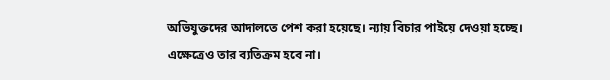অভিযুক্তদের আদালতে পেশ করা হয়েছে। ন্যায় বিচার পাইয়ে দেওয়া হচ্ছে। এক্ষেত্রেও তার ব্যতিক্রম হবে না।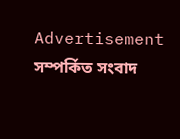Advertisement
সম্পর্কিত সংবাদ